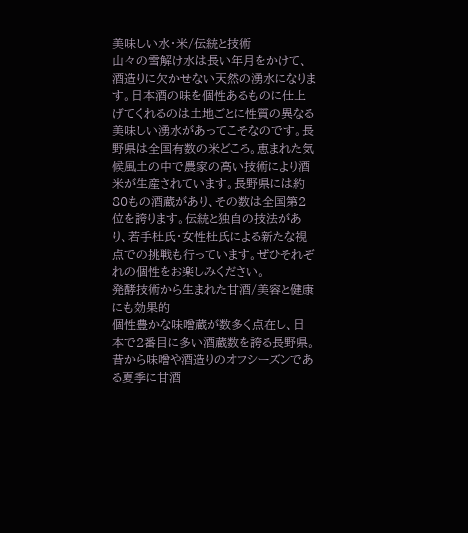美味しい水・米/伝統と技術
山々の雪解け水は長い年月をかけて、酒造りに欠かせない天然の湧水になります。日本酒の味を個性あるものに仕上げてくれるのは土地ごとに性質の異なる美味しい湧水があってこそなのです。長野県は全国有数の米どころ。恵まれた気候風土の中で農家の高い技術により酒米が生産されています。長野県には約80もの酒蔵があり、その数は全国第2位を誇ります。伝統と独自の技法があり、若手杜氏・女性杜氏による新たな視点での挑戦も行っています。ぜひそれぞれの個性をお楽しみください。
発酵技術から生まれた甘酒/美容と健康にも効果的
個性豊かな味噌蔵が数多く点在し、日本で2番目に多い酒蔵数を誇る長野県。昔から味噌や酒造りのオフシーズンである夏季に甘酒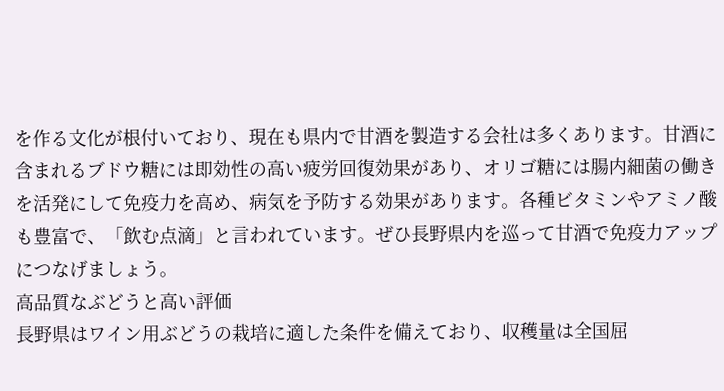を作る文化が根付いており、現在も県内で甘酒を製造する会社は多くあります。甘酒に含まれるブドウ糖には即効性の高い疲労回復効果があり、オリゴ糖には腸内細菌の働きを活発にして免疫力を高め、病気を予防する効果があります。各種ビタミンやアミノ酸も豊富で、「飲む点滴」と言われています。ぜひ長野県内を巡って甘酒で免疫力アップにつなげましょう。
高品質なぶどうと高い評価
長野県はワイン用ぶどうの栽培に適した条件を備えており、収穫量は全国屈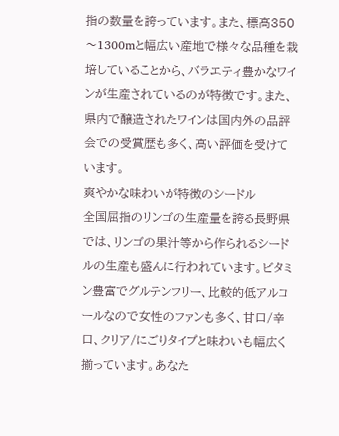指の数量を誇っています。また、標高350〜1300mと幅広い産地で様々な品種を栽培していることから、バラエティ豊かなワインが生産されているのが特徴です。また、県内で醸造されたワインは国内外の品評会での受賞歴も多く、高い評価を受けています。
爽やかな味わいが特徴のシードル
全国屈指のリンゴの生産量を誇る長野県では、リンゴの果汁等から作られるシードルの生産も盛んに行われています。ビタミン豊富でグルテンフリー、比較的低アルコールなので女性のファンも多く、甘口/辛口、クリア/にごりタイプと味わいも幅広く揃っています。あなた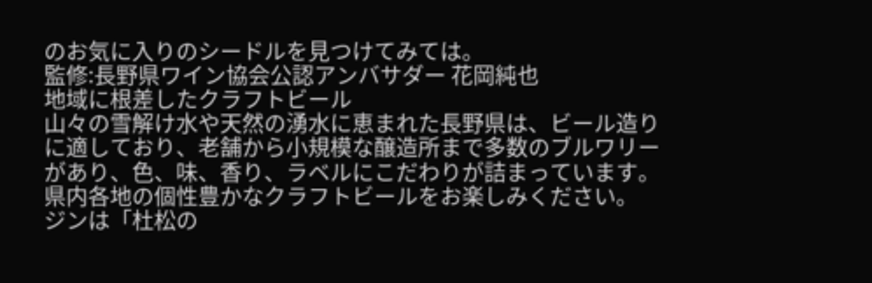のお気に入りのシードルを見つけてみては。
監修:長野県ワイン協会公認アンバサダー 花岡純也
地域に根差したクラフトビール
山々の雪解け水や天然の湧水に恵まれた長野県は、ビール造りに適しており、老舗から小規模な醸造所まで多数のブルワリーがあり、色、味、香り、ラベルにこだわりが詰まっています。県内各地の個性豊かなクラフトビールをお楽しみください。
ジンは「杜松の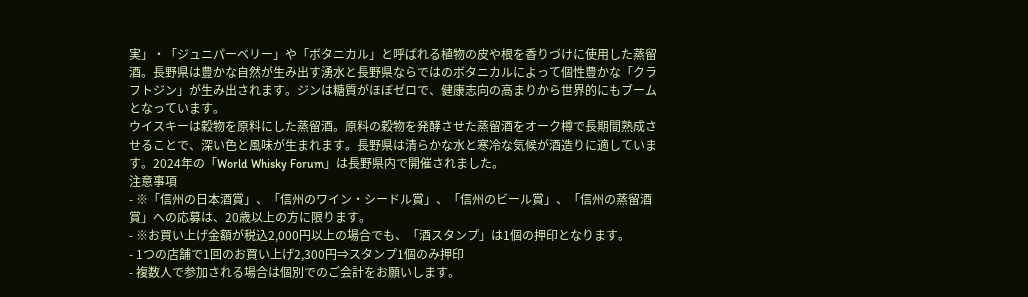実」・「ジュニパーベリー」や「ボタニカル」と呼ばれる植物の皮や根を香りづけに使用した蒸留酒。長野県は豊かな自然が生み出す湧水と長野県ならではのボタニカルによって個性豊かな「クラフトジン」が生み出されます。ジンは糖質がほぼゼロで、健康志向の高まりから世界的にもブームとなっています。
ウイスキーは穀物を原料にした蒸留酒。原料の穀物を発酵させた蒸留酒をオーク樽で長期間熟成させることで、深い色と風味が生まれます。長野県は清らかな水と寒冷な気候が酒造りに適しています。2024年の「World Whisky Forum」は長野県内で開催されました。
注意事項
- ※「信州の日本酒賞」、「信州のワイン・シードル賞」、「信州のビール賞」、「信州の蒸留酒賞」への応募は、20歳以上の方に限ります。
- ※お買い上げ金額が税込2,000円以上の場合でも、「酒スタンプ」は1個の押印となります。
- 1つの店舗で1回のお買い上げ2,300円⇒スタンプ1個のみ押印
- 複数人で参加される場合は個別でのご会計をお願いします。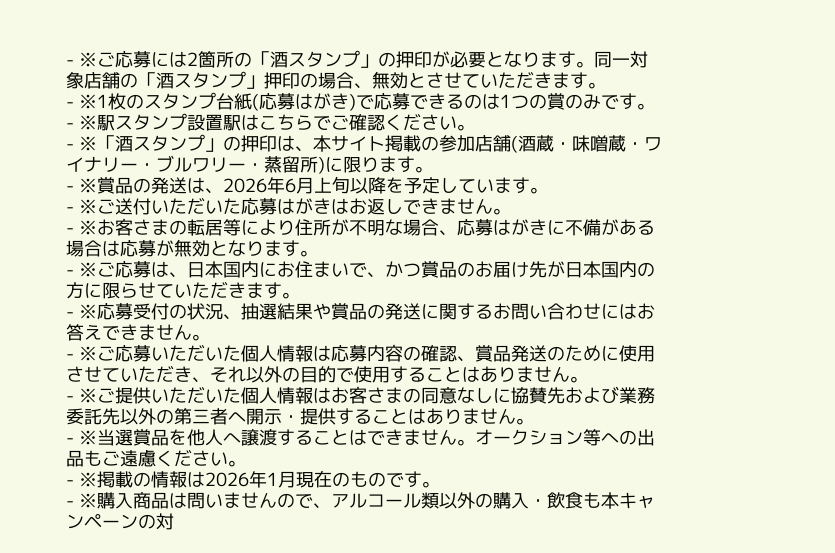- ※ご応募には2箇所の「酒スタンプ」の押印が必要となります。同一対象店舗の「酒スタンプ」押印の場合、無効とさせていただきます。
- ※1枚のスタンプ台紙(応募はがき)で応募できるのは1つの賞のみです。
- ※駅スタンプ設置駅はこちらでご確認ください。
- ※「酒スタンプ」の押印は、本サイト掲載の参加店舗(酒蔵・味噌蔵・ワイナリー・ブルワリー・蒸留所)に限ります。
- ※賞品の発送は、2026年6月上旬以降を予定しています。
- ※ご送付いただいた応募はがきはお返しできません。
- ※お客さまの転居等により住所が不明な場合、応募はがきに不備がある場合は応募が無効となります。
- ※ご応募は、日本国内にお住まいで、かつ賞品のお届け先が日本国内の方に限らせていただきます。
- ※応募受付の状況、抽選結果や賞品の発送に関するお問い合わせにはお答えできません。
- ※ご応募いただいた個人情報は応募内容の確認、賞品発送のために使用させていただき、それ以外の目的で使用することはありません。
- ※ご提供いただいた個人情報はお客さまの同意なしに協賛先および業務委託先以外の第三者へ開示・提供することはありません。
- ※当選賞品を他人へ譲渡することはできません。オークション等への出品もご遠慮ください。
- ※掲載の情報は2026年1月現在のものです。
- ※購入商品は問いませんので、アルコール類以外の購入・飲食も本キャンペーンの対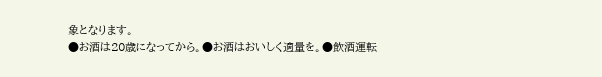象となります。
●お酒は20歳になってから。●お酒はおいしく適量を。●飲酒運転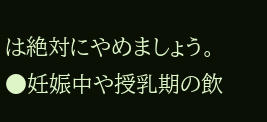は絶対にやめましょう。
●妊娠中や授乳期の飲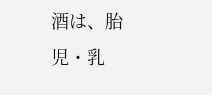酒は、胎児・乳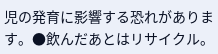児の発育に影響する恐れがあります。●飲んだあとはリサイクル。